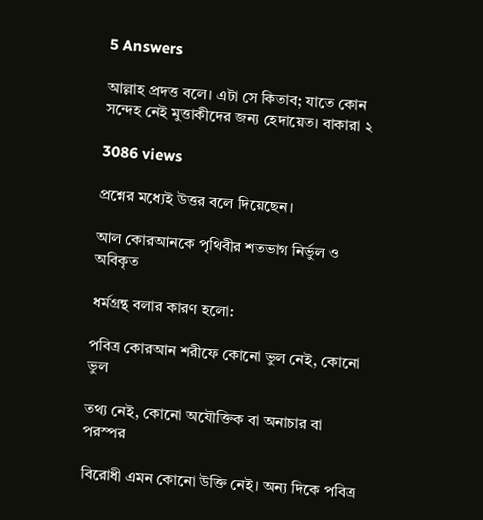5 Answers

আল্লাহ প্রদত্ত বলে। এটা সে কিতাব; যাতে কোন সন্দেহ নেই মুত্তাকীদের জন্য হেদায়েত। বাকারা ২

3086 views

প্রশ্নের মধ্যেই উত্তর বলে দিয়েছেন।

আল কোরআনকে পৃথিবীর শতভাগ নির্ভুল ও অবিকৃত

ধর্মগ্রন্থ বলার কারণ হলো:

পবিত্র কোরআন শরীফে কোনো ভুল নেই, কোনো ভুল

তথ্য নেই, কোনো অযৌক্তিক বা অনাচার বা পরস্পর

বিরোধী এমন কোনো উক্তি নেই। অন্য দিকে পবিত্র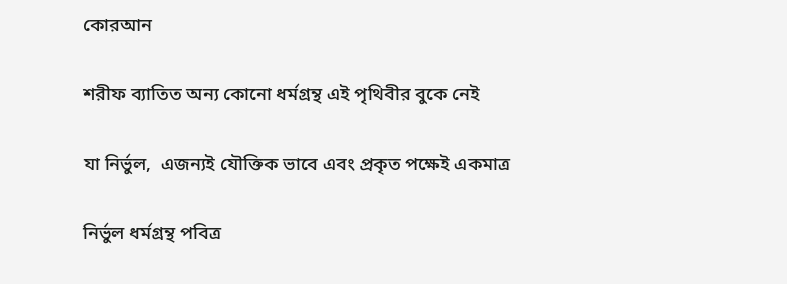কোরআন

শরীফ ব্যাতিত অন্য কোনো ধর্মগ্রন্থ এই পৃথিবীর বুকে নেই

যা নির্ভুল,  এজন্যই যৌক্তিক ভাবে এবং প্রকৃত পক্ষেই একমাত্র

নির্ভুল ধর্মগ্রন্থ পবিত্র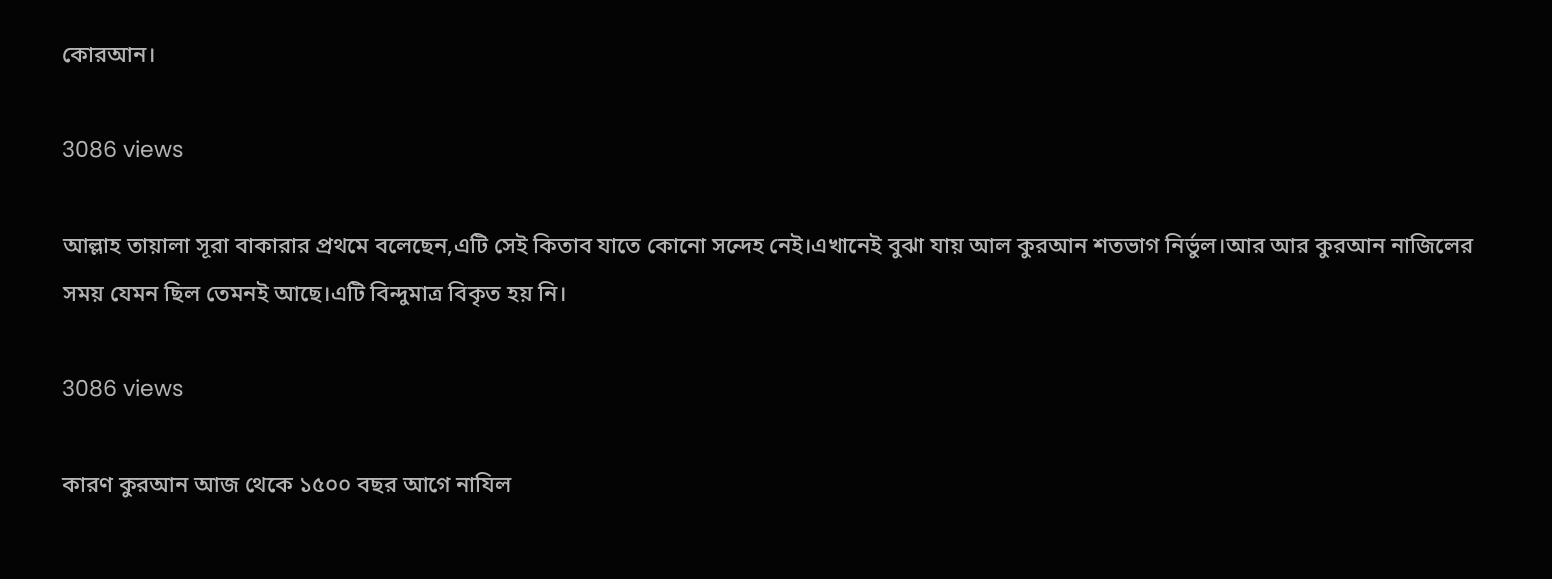কোরআন।

3086 views

আল্লাহ তায়ালা সূরা বাকারার প্রথমে বলেছেন,এটি সেই কিতাব যাতে কোনো সন্দেহ নেই।এখানেই বুঝা যায় আল কুরআন শতভাগ নির্ভুল।আর আর কুরআন নাজিলের সময় যেমন ছিল তেমনই আছে।এটি বিন্দুমাত্র বিকৃত হয় নি।

3086 views

কারণ কুরআন আজ থেকে ১৫০০ বছর আগে নাযিল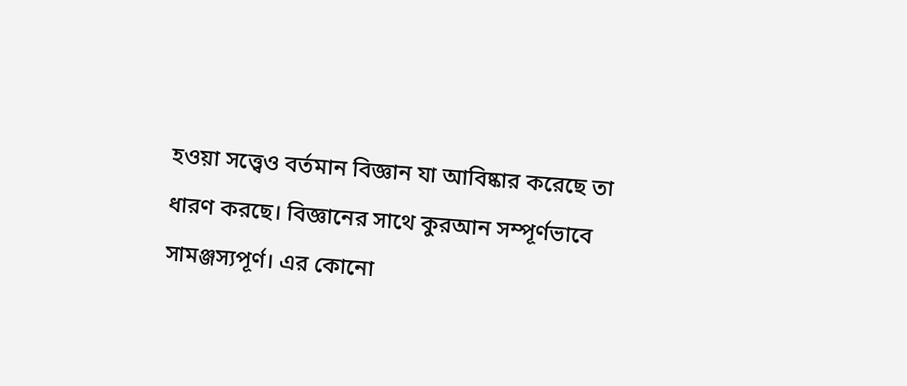হওয়া সত্ত্বেও বর্তমান বিজ্ঞান যা আবিষ্কার করেছে তা ধারণ করছে। বিজ্ঞানের সাথে কুরআন সম্পূর্ণভাবে সামঞ্জস্যপূর্ণ। এর কোনো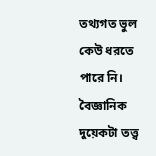তথ্যগত ভুল কেউ ধরতে পারে নি। বৈজ্ঞানিক দুয়েকটা তত্ত্ব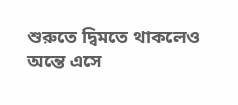শুরুতে দ্বিমতে থাকলেও অন্তে এসে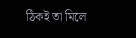ঠিকই তা মিলে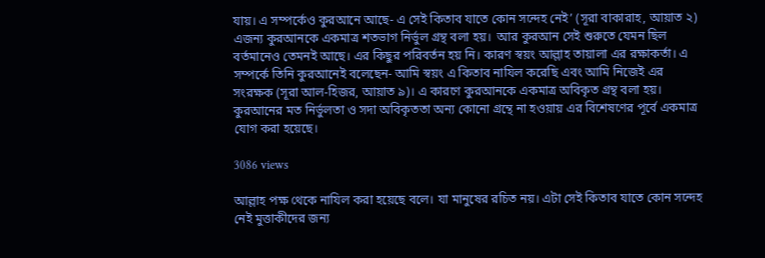যায়। এ সম্পর্কেও কুরআনে আছে- এ সেই কিতাব যাতে কোন সন্দেহ নেই’ (সূরা বাকারাহ, আয়াত ২)  এজন্য কুরআনকে একমাত্র শতভাগ নির্ভুল গ্রন্থ বলা হয়।  আর কুরআন সেই শুরুতে যেমন ছিল বর্তমানেও তেমনই আছে। এর কিছুর পরিবর্তন হয় নি। কারণ স্বয়ং আল্লাহ তায়ালা এর রক্ষাকর্তা। এ সম্পর্কে তিনি কুরআনেই বলেছেন- আমি স্বয়ং এ কিতাব নাযিল করেছি এবং আমি নিজেই এর সংরক্ষক (সূরা আল-হিজর, আয়াত ৯)। এ কারণে কুরআনকে একমাত্র অবিকৃত গ্রন্থ বলা হয়।  কুরআনের মত নির্ভুলতা ও সদা অবিকৃততা অন্য কোনো গ্রন্থে না হওয়ায় এর বিশেষণের পূর্বে একমাত্র যোগ করা হয়েছে।

3086 views

আল্লাহ পক্ষ থেকে নাযিল করা হয়েছে বলে। যা মানুষের রচিত নয়। এটা সেই কিতাব যাতে কোন সন্দেহ নেই মুত্তাকীদের জন্য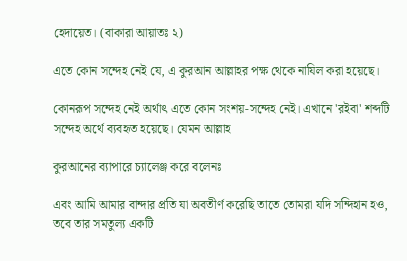হেদায়েত। (বাকারা আয়াতঃ ২)

এতে কোন সন্দেহ নেই যে, এ কুরআন আল্লাহর পক্ষ থেকে নাযিল করা হয়েছে।

কোনরূপ সন্দেহ নেই অর্থাৎ এতে কোন সংশয়-সন্দেহ নেই। এখানে 'রইবা' শব্দটি সন্দেহ অর্থে ব্যবহৃত হয়েছে। যেমন আল্লাহ

কুরআনের ব্যাপারে চ্যালেঞ্জ করে বলেনঃ

এবং আমি আমার বান্দার প্রতি যা অবতীর্ণ করেছি তাতে তোমরা যদি সন্দিহান হও, তবে তার সমতুল্য একটি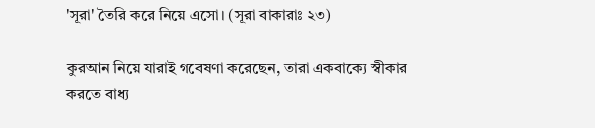'সূরা' তৈরি করে নিয়ে এসো। (সূরা বাকারাঃ ২৩)

কুরআন নিয়ে যারাই গবেষণা করেছেন, তারা একবাক্যে স্বীকার করতে বাধ্য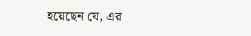হয়েছেন যে, এর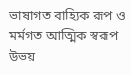ভাষাগত বাহ্যিক রূপ ও মর্মগত আত্মিক স্বরূপ উভয়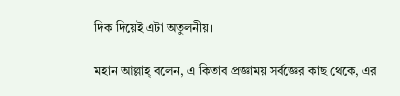দিক দিয়েই এটা অতুলনীয়।

মহান আল্লাহ্‌ বলেন, এ কিতাব প্রজ্ঞাময় সর্বজ্ঞের কাছ থেকে, এর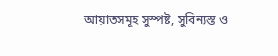আয়াতসমূহ সুস্পষ্ট, সুবিন্যস্ত ও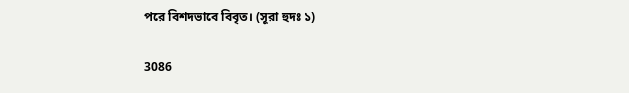পরে বিশদভাবে বিবৃত। (সূরা হুদঃ ১)

3086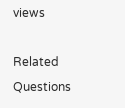views

Related Questions